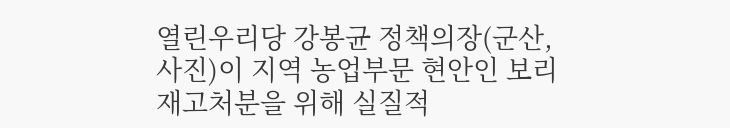열린우리당 강봉균 정책의장(군산, 사진)이 지역 농업부문 현안인 보리 재고처분을 위해 실질적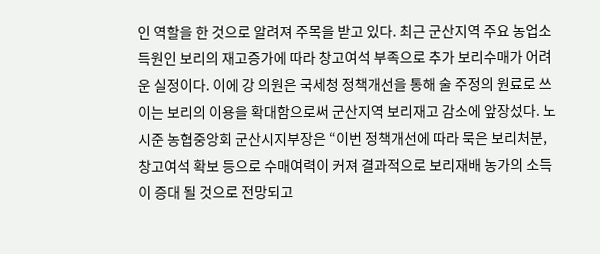인 역할을 한 것으로 알려져 주목을 받고 있다. 최근 군산지역 주요 농업소득원인 보리의 재고증가에 따라 창고여석 부족으로 추가 보리수매가 어려운 실정이다. 이에 강 의원은 국세청 정책개선을 통해 술 주정의 원료로 쓰이는 보리의 이용을 확대함으로써 군산지역 보리재고 감소에 앞장섰다. 노시준 농협중앙회 군산시지부장은 “이번 정책개선에 따라 묵은 보리처분, 창고여석 확보 등으로 수매여력이 커져 결과적으로 보리재배 농가의 소득이 증대 될 것으로 전망되고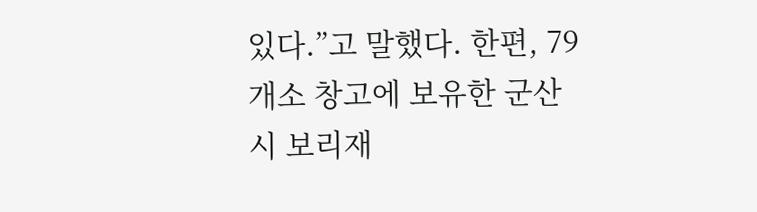있다.”고 말했다. 한편, 79개소 창고에 보유한 군산시 보리재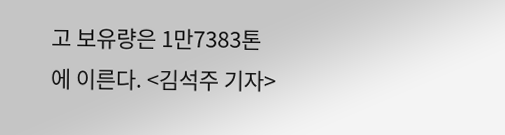고 보유량은 1만7383톤에 이른다. <김석주 기자>